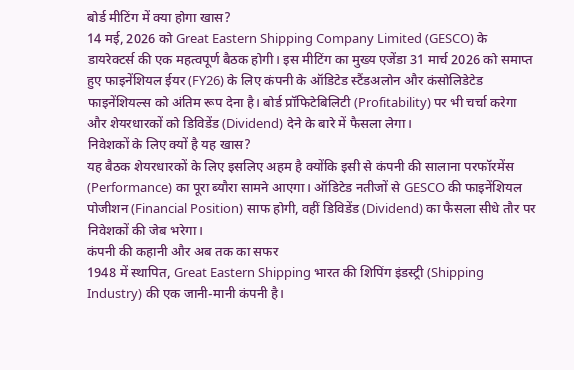बोर्ड मीटिंग में क्या होगा खास?
14 मई, 2026 को Great Eastern Shipping Company Limited (GESCO) के डायरेक्टर्स की एक महत्वपूर्ण बैठक होगी। इस मीटिंग का मुख्य एजेंडा 31 मार्च 2026 को समाप्त हुए फाइनेंशियल ईयर (FY26) के लिए कंपनी के ऑडिटेड स्टैंडअलोन और कंसोलिडेटेड फाइनेंशियल्स को अंतिम रूप देना है। बोर्ड प्रॉफिटेबिलिटी (Profitability) पर भी चर्चा करेगा और शेयरधारकों को डिविडेंड (Dividend) देने के बारे में फैसला लेगा।
निवेशकों के लिए क्यों है यह खास?
यह बैठक शेयरधारकों के लिए इसलिए अहम है क्योंकि इसी से कंपनी की सालाना परफॉरमेंस (Performance) का पूरा ब्यौरा सामने आएगा। ऑडिटेड नतीजों से GESCO की फाइनेंशियल पोजीशन (Financial Position) साफ होगी, वहीं डिविडेंड (Dividend) का फैसला सीधे तौर पर निवेशकों की जेब भरेगा।
कंपनी की कहानी और अब तक का सफर
1948 में स्थापित, Great Eastern Shipping भारत की शिपिंग इंडस्ट्री (Shipping Industry) की एक जानी-मानी कंपनी है।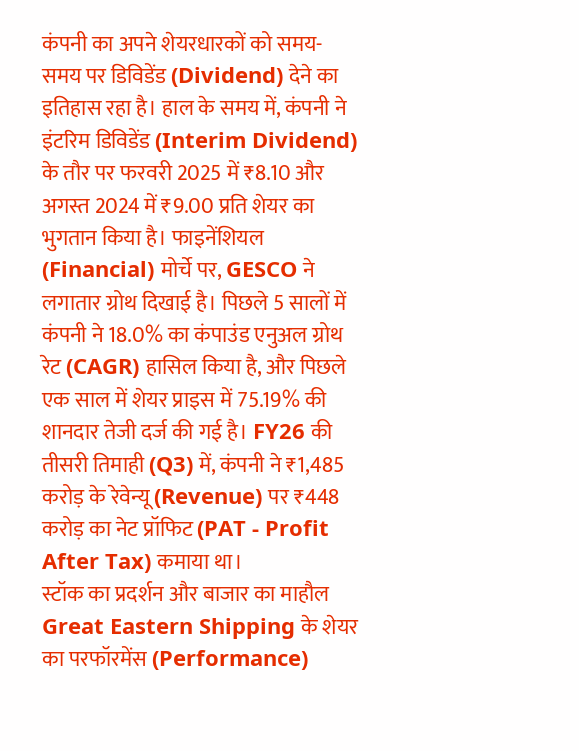कंपनी का अपने शेयरधारकों को समय-समय पर डिविडेंड (Dividend) देने का इतिहास रहा है। हाल के समय में, कंपनी ने इंटरिम डिविडेंड (Interim Dividend) के तौर पर फरवरी 2025 में ₹8.10 और अगस्त 2024 में ₹9.00 प्रति शेयर का भुगतान किया है। फाइनेंशियल (Financial) मोर्चे पर, GESCO ने लगातार ग्रोथ दिखाई है। पिछले 5 सालों में कंपनी ने 18.0% का कंपाउंड एनुअल ग्रोथ रेट (CAGR) हासिल किया है, और पिछले एक साल में शेयर प्राइस में 75.19% की शानदार तेजी दर्ज की गई है। FY26 की तीसरी तिमाही (Q3) में, कंपनी ने ₹1,485 करोड़ के रेवेन्यू (Revenue) पर ₹448 करोड़ का नेट प्रॉफिट (PAT - Profit After Tax) कमाया था।
स्टॉक का प्रदर्शन और बाजार का माहौल
Great Eastern Shipping के शेयर का परफॉरमेंस (Performance)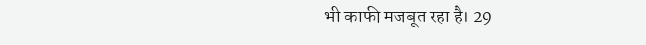भी काफी मजबूत रहा है। 29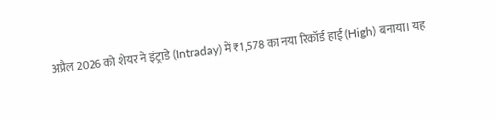अप्रैल 2026 को शेयर ने इंट्राडे (Intraday) में ₹1,578 का नया रिकॉर्ड हाई (High) बनाया। यह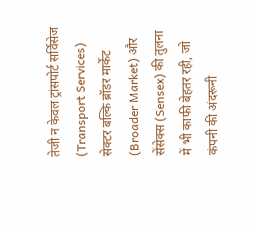तेजी न केवल ट्रांसपोर्ट सर्विसेज (Transport Services) सेक्टर बल्कि ब्रॉडर मार्केट (Broader Market) और सेंसेक्स (Sensex) की तुलना में भी काफी बेहतर रही, जो कंपनी की अंदरूनी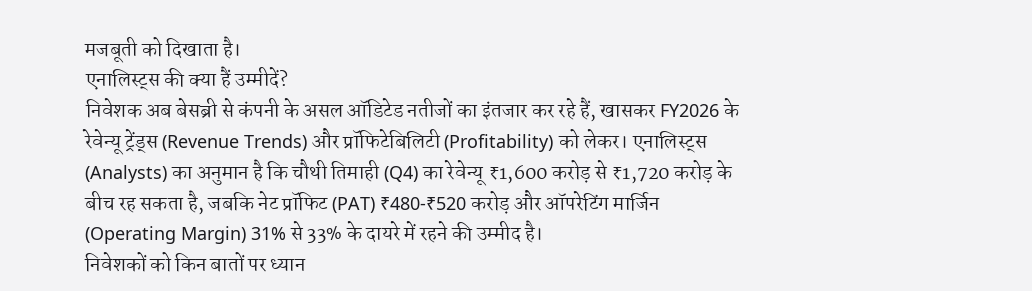मजबूती को दिखाता है।
एनालिस्ट्स की क्या हैं उम्मीदें?
निवेशक अब बेसब्री से कंपनी के असल ऑडिटेड नतीजों का इंतजार कर रहे हैं, खासकर FY2026 के रेवेन्यू ट्रेंड्स (Revenue Trends) और प्रॉफिटेबिलिटी (Profitability) को लेकर। एनालिस्ट्स (Analysts) का अनुमान है कि चौथी तिमाही (Q4) का रेवेन्यू ₹1,600 करोड़ से ₹1,720 करोड़ के बीच रह सकता है, जबकि नेट प्रॉफिट (PAT) ₹480-₹520 करोड़ और ऑपरेटिंग मार्जिन (Operating Margin) 31% से 33% के दायरे में रहने की उम्मीद है।
निवेशकों को किन बातों पर ध्यान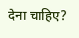देना चाहिए?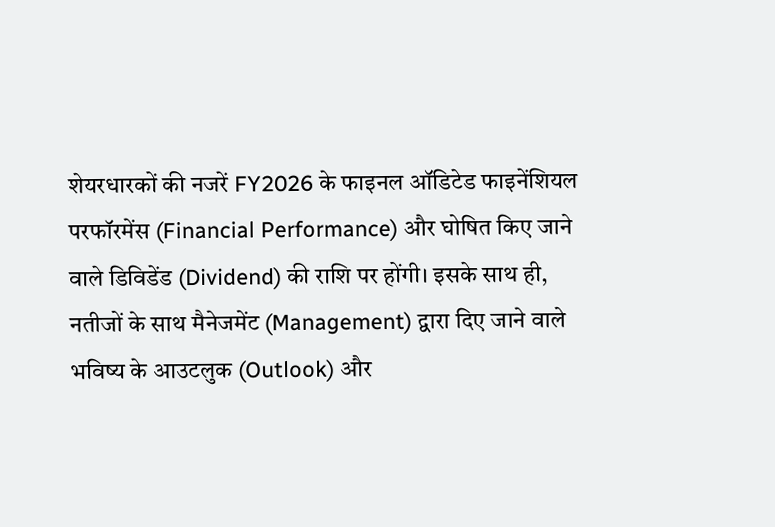शेयरधारकों की नजरें FY2026 के फाइनल ऑडिटेड फाइनेंशियल परफॉरमेंस (Financial Performance) और घोषित किए जाने वाले डिविडेंड (Dividend) की राशि पर होंगी। इसके साथ ही, नतीजों के साथ मैनेजमेंट (Management) द्वारा दिए जाने वाले भविष्य के आउटलुक (Outlook) और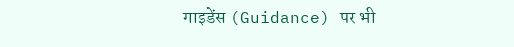गाइडेंस (Guidance) पर भी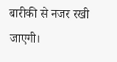बारीकी से नजर रखी जाएगी।